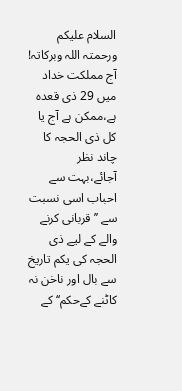السلام علیکم ورحمتہ اللہ وبرکاتہ!
آج مملکت خداد میں 29 ذی قعدہ ہے،ممکن ہے آج یا کل ذی الحجہ کا چاند نظر آجائے،بہت سے احباب اسی نسبت سے ’’قربانی کرنے والے کے لیے ذی الحجہ کی یکم تاریخ سے بال اور ناخن نہ کاٹنے کےحکم‘‘ كے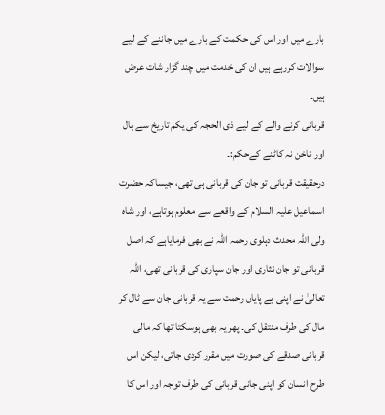بارے میں اور اس كی حكمت كے بارے میں جاننے کے لیے سوالات کررہے ہیں ان کی خدمت میں چند گزار شات عرض ہیں۔
قربانی کرنے والے کے لیے ذی الحجہ کی یکم تاریخ سے بال اور ناخن نہ کاٹنے کےحکم:۔
درحقیقت قربانی تو جان کی قربانی ہی تھی، جیساکہ حضرت اسماعیل علیہ السلام کے واقعے سے معلوم ہوتاہے، اور شاہ ولی اللہ محدث دہلوی رحمہ اللہ نے بھی فرمایاہے کہ اصل قربانی تو جان نثاری اور جان سپاری کی قربانی تھی، اللہ تعالیٰ نے اپنی بے پایاں رحمت سے یہ قربانی جان سے ٹال کر مال کی طرف منتقل کی۔ پھر یہ بھی ہوسکتا تھا کہ مالی قربانی صدقے کی صورت میں مقرر کردی جاتی، لیکن اس طرح انسان کو اپنی جانی قربانی کی طرف توجہ اور اس کا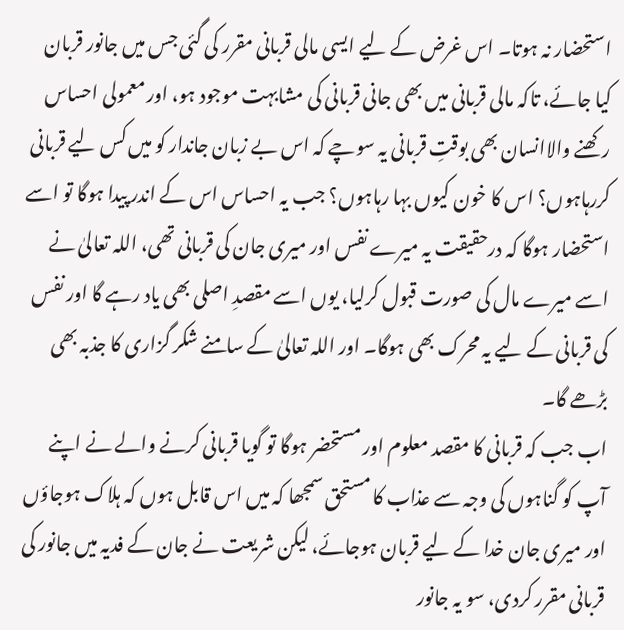استحضار نہ ہوتا۔ اس غرض کے لیے ایسی مالی قربانی مقرر کی گئی جس میں جانور قربان کیا جائے، تاکہ مالی قربانی میں بھی جانی قربانی کی مشابہت موجود ہو، اور معمولی احساس رکھنے والاانسان بھی بوقتِ قربانی یہ سوچے کہ اس بے زبان جاندار کو میں کس لیے قربانی کررہاہوں؟ اس کا خون کیوں بہا رہاہوں؟ جب یہ احساس اس کے اندر پیدا ہوگا تو اسے استحضار ہوگا کہ درحقیقت یہ میرے نفس اور میری جان کی قربانی تھی، اللہ تعالیٰ نے اسے میرے مال کی صورت قبول کرلیا، یوں اسے مقصدِ اصلی بھی یاد رہے گا اور نفس کی قربانی کے لیے یہ محرک بھی ہوگا۔ اور اللہ تعالیٰ کے سامنے شکر گزاری کا جذبہ بھی بڑھے گا۔
اب جب کہ قربانی کا مقصد معلوم اور مستحضر ہوگا تو گویا قربانی کرنے والے نے اپنے آپ کو گناہوں کی وجہ سے عذاب کا مستحق سمجھا کہ میں اس قابل ہوں کہ ہلاک ہوجاؤں اور میری جان خدا کے لیے قربان ہوجائے، لیکن شریعت نے جان کے فدیہ میں جانور کی قربانی مقرر کردی، سو یہ جانور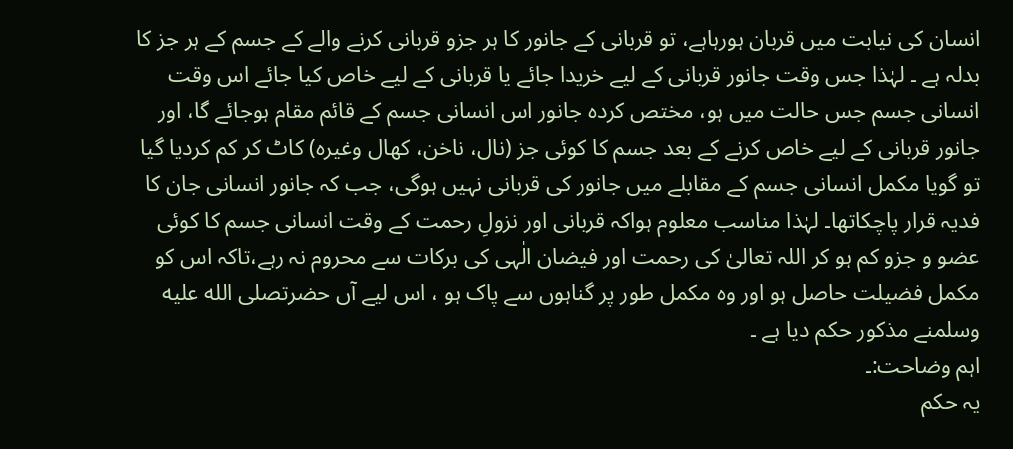انسان کی نیابت میں قربان ہورہاہے، تو قربانی کے جانور کا ہر جزو قربانی کرنے والے کے جسم کے ہر جز کا بدلہ ہے ۔ لہٰذا جس وقت جانور قربانی کے لیے خریدا جائے یا قربانی کے لیے خاص کیا جائے اس وقت انسانی جسم جس حالت میں ہو، مختص کردہ جانور اس انسانی جسم کے قائم مقام ہوجائے گا، اور جانور قربانی کے لیے خاص کرنے کے بعد جسم کا کوئی جز (نال، ناخن، کھال وغیرہ) کاٹ کر کم کردیا گیا تو گویا مکمل انسانی جسم کے مقابلے میں جانور کی قربانی نہیں ہوگی، جب کہ جانور انسانی جان کا فدیہ قرار پاچکاتھا۔ لہٰذا مناسب معلوم ہواکہ قربانی اور نزولِ رحمت کے وقت انسانی جسم کا کوئی عضو و جزو کم ہو کر اللہ تعالیٰ کی رحمت اور فیضان الٰہی کی برکات سے محروم نہ رہے،تاکہ اس کو مکمل فضیلت حاصل ہو اور وہ مکمل طور پر گناہوں سے پاک ہو ، اس لیے آں حضرتصلى الله عليه وسلمنے مذکور حکم دیا ہے ۔
اہم وضاحت:۔
یہ حکم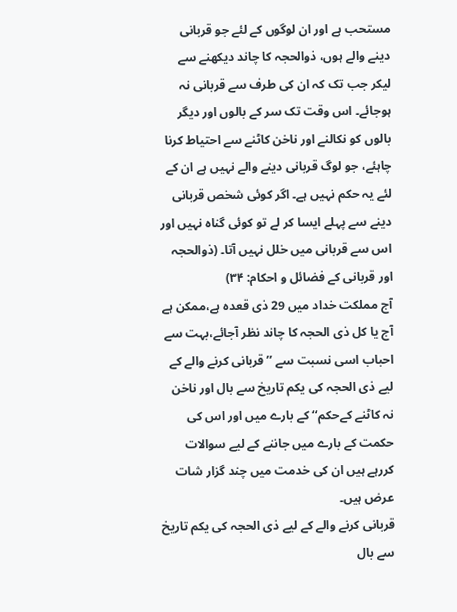مستحب ہے اور ان لوگوں کے لئے جو قربانی دینے والے ہوں، ذوالحجہ کا چاند دیکھنے سے لیکر جب تک کہ ان کی طرف سے قربانی نہ ہوجائے۔ اس وقت تک سر کے بالوں اور دیگر بالوں کو نکالنے اور ناخن کاٹنے سے احتیاط کرنا چاہئے، جو لوگ قربانی دینے والے نہیں ہے ان کے لئے یہ حکم نہیں ہے۔ اگر کوئی شخص قربانی دینے سے پہلے ایسا کر لے تو کوئی گناہ نہیں اور اس سے قربانی میں خلل نہیں آتا۔ (ذوالحجہ اور قربانی کے فضائل و احکام: ۳۴)
آج مملکت خداد میں 29 ذی قعدہ ہے،ممکن ہے آج یا کل ذی الحجہ کا چاند نظر آجائے،بہت سے احباب اسی نسبت سے ’’قربانی کرنے والے کے لیے ذی الحجہ کی یکم تاریخ سے بال اور ناخن نہ کاٹنے کےحکم‘‘ كے بارے میں اور اس كی حكمت كے بارے میں جاننے کے لیے سوالات کررہے ہیں ان کی خدمت میں چند گزار شات عرض ہیں۔
قربانی کرنے والے کے لیے ذی الحجہ کی یکم تاریخ سے بال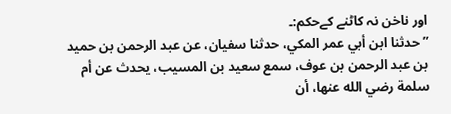اور ناخن نہ کاٹنے کےحکم:۔
’’حدثنا ابن أبي عمر المكي، حدثنا سفيان، عن عبد الرحمن بن حميد بن عبد الرحمن بن عوف، سمع سعيد بن المسيب، يحدث عن أم سلمة رضي الله عنها، أن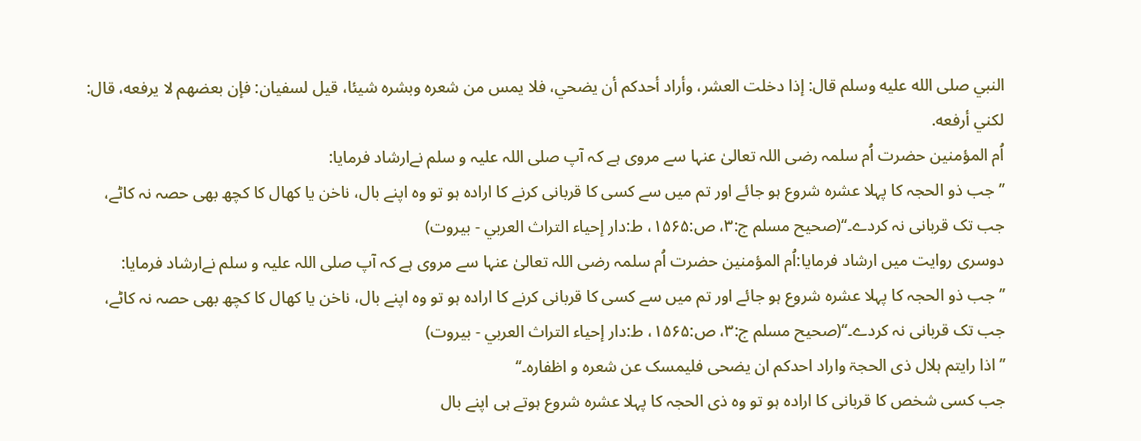النبي صلى الله عليه وسلم قال: إذا دخلت العشر، وأراد أحدكم أن يضحي، فلا يمس من شعره وبشره شيئا، قيل لسفيان: فإن بعضهم لا يرفعه، قال: لكني أرفعه.
اُم المؤمنین حضرت اُم سلمہ رضی اللہ تعالیٰ عنہا سے مروی ہے کہ آپ صلی اللہ علیہ و سلم نےارشاد فرمایا:
’’جب ذو الحجہ کا پہلا عشرہ شروع ہو جائے اور تم میں سے کسی کا قربانی کرنے کا ارادہ ہو تو وہ اپنے بال، ناخن یا کھال کا کچھ بھی حصہ نہ کاٹے، جب تک قربانی نہ کردے۔‘‘(صحيح مسلم ج:۳، ص:۱۵۶۵، ط:دار إحياء التراث العربي - بيروت)
دوسری روایت میں ارشاد فرمایا:اُم المؤمنین حضرت اُم سلمہ رضی اللہ تعالیٰ عنہا سے مروی ہے کہ آپ صلی اللہ علیہ و سلم نےارشاد فرمایا:
’’جب ذو الحجہ کا پہلا عشرہ شروع ہو جائے اور تم میں سے کسی کا قربانی کرنے کا ارادہ ہو تو وہ اپنے بال، ناخن یا کھال کا کچھ بھی حصہ نہ کاٹے، جب تک قربانی نہ کردے۔‘‘(صحيح مسلم ج:۳، ص:۱۵۶۵، ط:دار إحياء التراث العربي - بيروت)
’’ اذا رایتم ہلال ذی الحجۃ واراد احدکم ان یضحی فلیمسک عن شعرہ و اظفارہ۔‘‘
جب کسی شخص کا قربانی کا ارادہ ہو تو وہ ذی الحجہ کا پہلا عشرہ شروع ہوتے ہی اپنے بال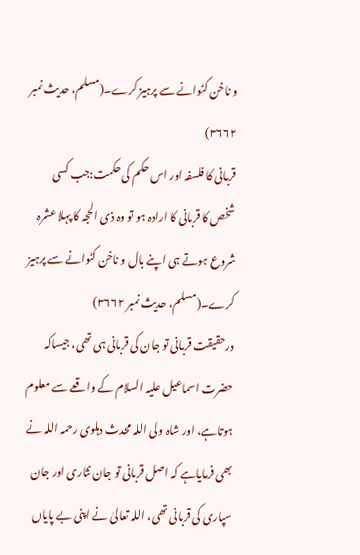و ناخن کٹوانے سے پرہیز کرے۔(مسلم، حدیث نمبر ۳۶۶۲)
قربانی کا فلسفہ اور اس حکم کی حکمت:جب کسی شخص کا قربانی کا ارادہ ہو تو وہ ذی الحجہ کا پہلا عشرہ شروع ہوتے ہی اپنے بال و ناخن کٹوانے سے پرہیز کرے۔(مسلم، حدیث نمبر ۳۶۶۲)
درحقیقت قربانی تو جان کی قربانی ہی تھی، جیساکہ حضرت اسماعیل علیہ السلام کے واقعے سے معلوم ہوتاہے، اور شاہ ولی اللہ محدث دہلوی رحمہ اللہ نے بھی فرمایاہے کہ اصل قربانی تو جان نثاری اور جان سپاری کی قربانی تھی، اللہ تعالیٰ نے اپنی بے پایاں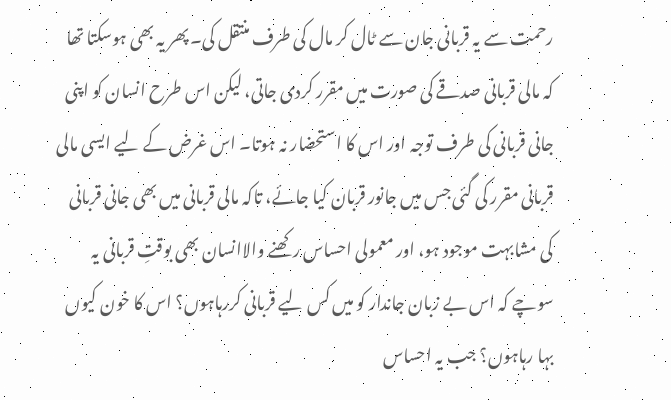رحمت سے یہ قربانی جان سے ٹال کر مال کی طرف منتقل کی۔ پھر یہ بھی ہوسکتا تھا کہ مالی قربانی صدقے کی صورت میں مقرر کردی جاتی، لیکن اس طرح انسان کو اپنی جانی قربانی کی طرف توجہ اور اس کا استحضار نہ ہوتا۔ اس غرض کے لیے ایسی مالی قربانی مقرر کی گئی جس میں جانور قربان کیا جائے، تاکہ مالی قربانی میں بھی جانی قربانی کی مشابہت موجود ہو، اور معمولی احساس رکھنے والاانسان بھی بوقتِ قربانی یہ سوچے کہ اس بے زبان جاندار کو میں کس لیے قربانی کررہاہوں؟ اس کا خون کیوں بہا رہاہوں؟ جب یہ احساس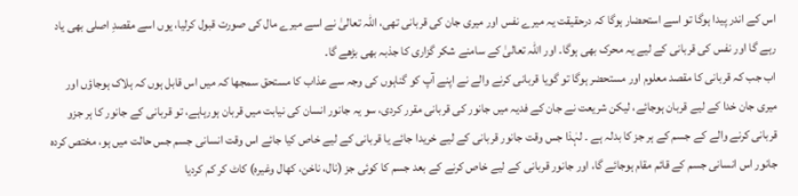اس کے اندر پیدا ہوگا تو اسے استحضار ہوگا کہ درحقیقت یہ میرے نفس اور میری جان کی قربانی تھی، اللہ تعالیٰ نے اسے میرے مال کی صورت قبول کرلیا، یوں اسے مقصدِ اصلی بھی یاد رہے گا اور نفس کی قربانی کے لیے یہ محرک بھی ہوگا۔ اور اللہ تعالیٰ کے سامنے شکر گزاری کا جذبہ بھی بڑھے گا۔
اب جب کہ قربانی کا مقصد معلوم اور مستحضر ہوگا تو گویا قربانی کرنے والے نے اپنے آپ کو گناہوں کی وجہ سے عذاب کا مستحق سمجھا کہ میں اس قابل ہوں کہ ہلاک ہوجاؤں اور میری جان خدا کے لیے قربان ہوجائے، لیکن شریعت نے جان کے فدیہ میں جانور کی قربانی مقرر کردی، سو یہ جانور انسان کی نیابت میں قربان ہورہاہے، تو قربانی کے جانور کا ہر جزو قربانی کرنے والے کے جسم کے ہر جز کا بدلہ ہے ۔ لہٰذا جس وقت جانور قربانی کے لیے خریدا جائے یا قربانی کے لیے خاص کیا جائے اس وقت انسانی جسم جس حالت میں ہو، مختص کردہ جانور اس انسانی جسم کے قائم مقام ہوجائے گا، اور جانور قربانی کے لیے خاص کرنے کے بعد جسم کا کوئی جز (نال، ناخن، کھال وغیرہ) کاٹ کر کم کردیا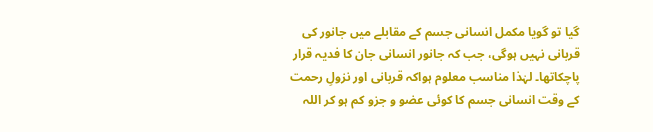گیا تو گویا مکمل انسانی جسم کے مقابلے میں جانور کی قربانی نہیں ہوگی، جب کہ جانور انسانی جان کا فدیہ قرار پاچکاتھا۔ لہٰذا مناسب معلوم ہواکہ قربانی اور نزولِ رحمت کے وقت انسانی جسم کا کوئی عضو و جزو کم ہو کر اللہ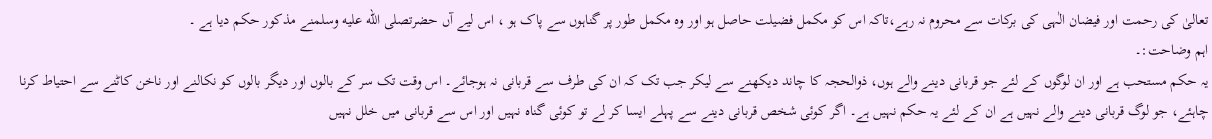تعالیٰ کی رحمت اور فیضان الٰہی کی برکات سے محروم نہ رہے،تاکہ اس کو مکمل فضیلت حاصل ہو اور وہ مکمل طور پر گناہوں سے پاک ہو ، اس لیے آں حضرتصلى الله عليه وسلمنے مذکور حکم دیا ہے ۔
اہم وضاحت:۔
یہ حکم مستحب ہے اور ان لوگوں کے لئے جو قربانی دینے والے ہوں، ذوالحجہ کا چاند دیکھنے سے لیکر جب تک کہ ان کی طرف سے قربانی نہ ہوجائے۔ اس وقت تک سر کے بالوں اور دیگر بالوں کو نکالنے اور ناخن کاٹنے سے احتیاط کرنا چاہئے، جو لوگ قربانی دینے والے نہیں ہے ان کے لئے یہ حکم نہیں ہے۔ اگر کوئی شخص قربانی دینے سے پہلے ایسا کر لے تو کوئی گناہ نہیں اور اس سے قربانی میں خلل نہیں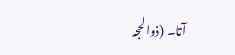آتا۔ (ذوالحجہ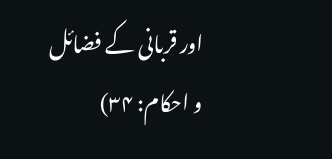اور قربانی کے فضائل و احکام: ۳۴)